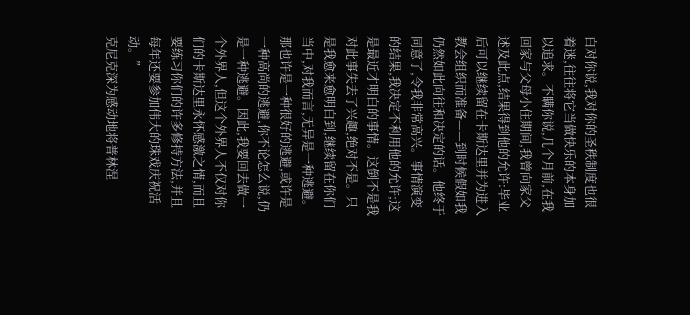白对你说,我对你的圣秩制度也很着迷,往往将它当做快乐的本身加以追求。不瞒你说,几个月前,在我回家与父母小住期间,我曾向家父述及此点,结果得到他的允许:毕业后可以继续留在卡斯达里并为进入教会组织而准备——到时候假如我仍然如此向往和决定的话。他终于同意了,令我非常高兴。事情演变的结果,我决定不利用他的允许;这是最近才明白的事情。这倒不是我对此事失去了兴趣,绝对不是。只是我愈来愈明白到,继续留在你们当中,对我而言,无异是一种逃避。那也许是一种很好的逃避,或许是一种高尚的逃避,你不论怎么说,仍是一种逃避。因此,我要回去做一个外界人,但这个外界人不仅对你们的卡斯达里永怀感激之情,而且要练习你们的许多修持方法,并且每年还要参加伟大的珠戏庆祝活动。”
克尼克深为感动地将普林涅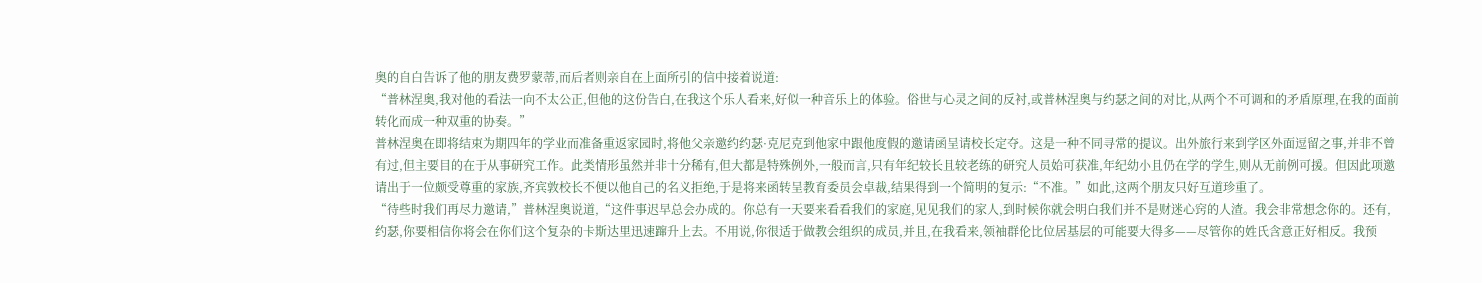奥的自白告诉了他的朋友费罗蒙蒂,而后者则亲自在上面所引的信中接着说道:
“普林涅奥,我对他的看法一向不太公正,但他的这份告白,在我这个乐人看来,好似一种音乐上的体验。俗世与心灵之间的反衬,或普林涅奥与约瑟之间的对比,从两个不可调和的矛盾原理,在我的面前转化而成一种双重的协奏。”
普林涅奥在即将结束为期四年的学业而准备重返家园时,将他父亲邀约约瑟·克尼克到他家中跟他度假的邀请函呈请校长定夺。这是一种不同寻常的提议。出外旅行来到学区外面逗留之事,并非不曾有过,但主要目的在于从事研究工作。此类情形虽然并非十分稀有,但大都是特殊例外,一般而言,只有年纪较长且较老练的研究人员始可获准,年纪幼小且仍在学的学生,则从无前例可援。但因此项邀请出于一位颇受尊重的家族,齐宾敦校长不便以他自己的名义拒绝,于是将来函转呈教育委员会卓裁,结果得到一个简明的复示:“不准。”如此,这两个朋友只好互道珍重了。
“待些时我们再尽力邀请,”普林涅奥说道,“这件事迟早总会办成的。你总有一天要来看看我们的家庭,见见我们的家人,到时候你就会明白我们并不是财迷心窍的人渣。我会非常想念你的。还有,约瑟,你要相信你将会在你们这个复杂的卡斯达里迅速蹿升上去。不用说,你很适于做教会组织的成员,并且,在我看来,领袖群伦比位居基层的可能要大得多——尽管你的姓氏含意正好相反。我预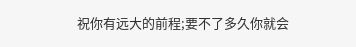祝你有远大的前程;要不了多久你就会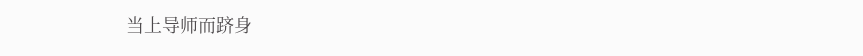当上导师而跻身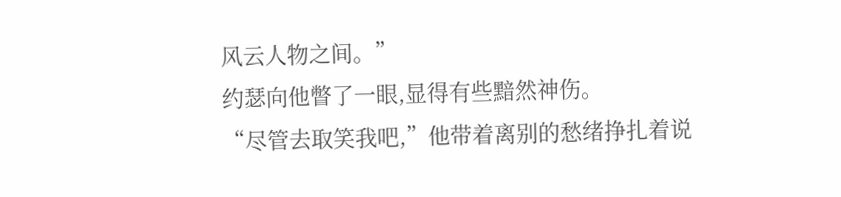风云人物之间。”
约瑟向他瞥了一眼,显得有些黯然神伤。
“尽管去取笑我吧,”他带着离别的愁绪挣扎着说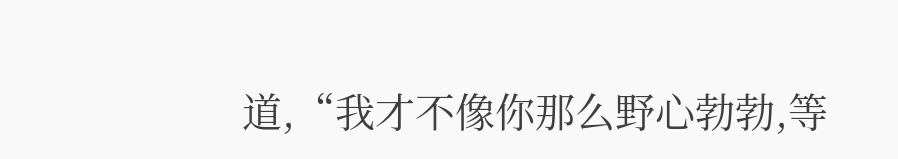道,“我才不像你那么野心勃勃,等